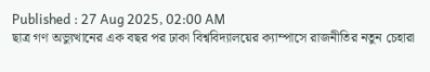Published : 27 Aug 2025, 02:00 AM
ছাত্র গণ অভ্যুত্থানের এক বছর পর ঢাকা বিশ্ববিদ্যালয়ের ক্যাম্পাসে রাজনীতির নতুন চেহারা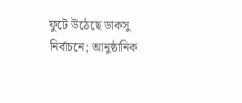ফুটে উঠেছে ডাকসু নির্বাচনে; আনুষ্ঠানিক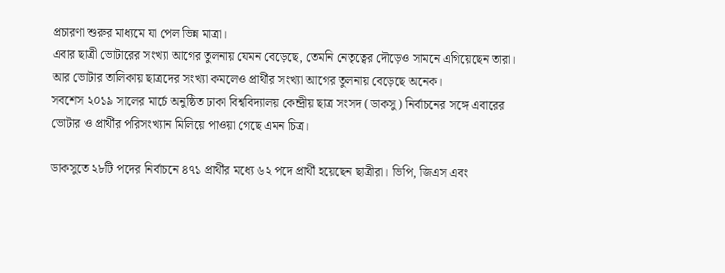প্রচারণা শুরুর মাধ্যমে যা পেল ভিন্ন মাত্রা।
এবার ছাত্রী ভোটারের সংখ্যা আগের তুলনায় যেমন বেড়েছে, তেমনি নেতৃত্বের দৌড়েও সামনে এগিয়েছেন তারা। আর ভোটার তালিকায় ছাত্রদের সংখ্যা কমলেও প্রার্থীর সংখ্যা আগের তুলনায় বেড়েছে অনেক।
সবশেস ২০১৯ সালের মার্চে অনুষ্ঠিত ঢাকা বিশ্ববিদ্যালয় কেন্দ্রীয় ছাত্র সংসদ (ডাকসু) নির্বাচনের সঙ্গে এবারের ভোটার ও প্রার্থীর পরিসংখ্যান মিলিয়ে পাওয়া গেছে এমন চিত্র।

ডাকসুতে ২৮টি পদের নির্বাচনে ৪৭১ প্রার্থীর মধ্যে ৬২ পদে প্রার্থী হয়েছেন ছাত্রীরা। ভিপি, জিএস এবং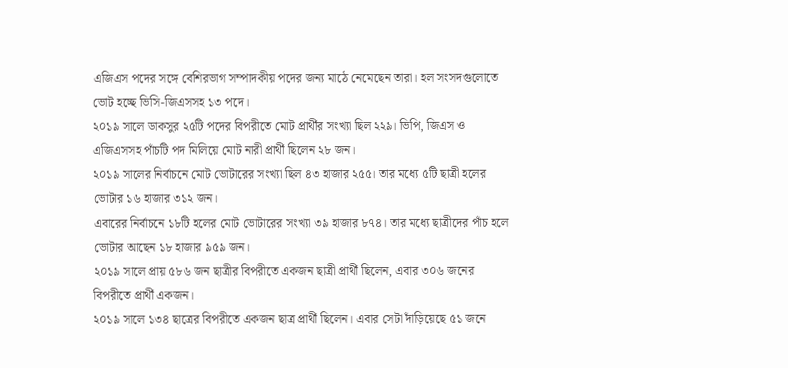এজিএস পদের সঙ্গে বেশিরভাগ সম্পাদকীয় পদের জন্য মাঠে নেমেছেন তারা। হল সংসদগুলোতে ভোট হচ্ছে ভিসি-জিএসসহ ১৩ পদে।
২০১৯ সালে ডাকসুর ২৫টি পদের বিপরীতে মোট প্রার্থীর সংখ্যা ছিল ২২৯। ভিপি, জিএস ও এজিএসসহ পাঁচটি পদ মিলিয়ে মোট নারী প্রার্থী ছিলেন ২৮ জন।
২০১৯ সালের নির্বাচনে মোট ভোটারের সংখ্যা ছিল ৪৩ হাজার ২৫৫। তার মধ্যে ৫টি ছাত্রী হলের ভোটার ১৬ হাজার ৩১২ জন।
এবারের নির্বাচনে ১৮টি হলের মোট ভোটারের সংখ্যা ৩৯ হাজার ৮৭৪। তার মধ্যে ছাত্রীদের পাঁচ হলে ভোটার আছেন ১৮ হাজার ৯৫৯ জন।
২০১৯ সালে প্রায় ৫৮৬ জন ছাত্রীর বিপরীতে একজন ছাত্রী প্রার্থী ছিলেন, এবার ৩০৬ জনের বিপরীতে প্রার্থী একজন।
২০১৯ সালে ১৩৪ ছাত্রের বিপরীতে একজন ছাত্র প্রার্থী ছিলেন। এবার সেটা দাঁড়িয়েছে ৫১ জনে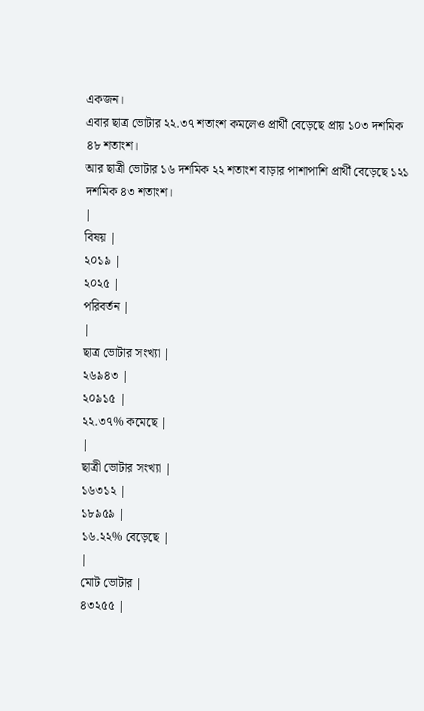একজন।
এবার ছাত্র ভোটার ২২.৩৭ শতাংশ কমলেও প্রার্থী বেড়েছে প্রায় ১০৩ দশমিক ৪৮ শতাংশ।
আর ছাত্রী ভোটার ১৬ দশমিক ২২ শতাংশ বাড়ার পাশাপাশি প্রার্থী বেড়েছে ১২১ দশমিক ৪৩ শতাংশ।
|
বিষয় |
২০১৯ |
২০২৫ |
পরিবর্তন |
|
ছাত্র ভোটার সংখ্যা |
২৬৯৪৩ |
২০৯১৫ |
২২.৩৭% কমেছে |
|
ছাত্রী ভোটার সংখ্যা |
১৬৩১২ |
১৮৯৫৯ |
১৬.২২% বেড়েছে |
|
মোট ভোটার |
৪৩২৫৫ |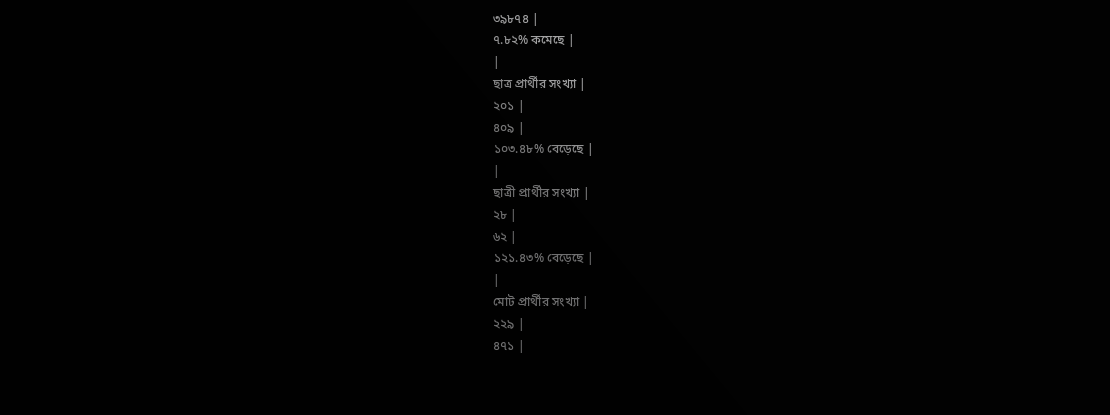৩৯৮৭৪ |
৭.৮২% কমেছে |
|
ছাত্র প্রার্থীর সংখ্যা |
২০১ |
৪০৯ |
১০৩.৪৮% বেড়েছে |
|
ছাত্রী প্রার্থীর সংখ্যা |
২৮ |
৬২ |
১২১.৪৩% বেড়েছে |
|
মোট প্রার্থীর সংখ্যা |
২২৯ |
৪৭১ |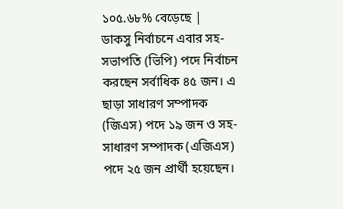১০৫.৬৮% বেড়েছে |
ডাকসু নির্বাচনে এবার সহ-সভাপতি (ভিপি) পদে নির্বাচন করছেন সর্বাধিক ৪৫ জন। এ ছাড়া সাধারণ সম্পাদক (জিএস) পদে ১৯ জন ও সহ-সাধারণ সম্পাদক (এজিএস) পদে ২৫ জন প্রার্থী হয়েছেন।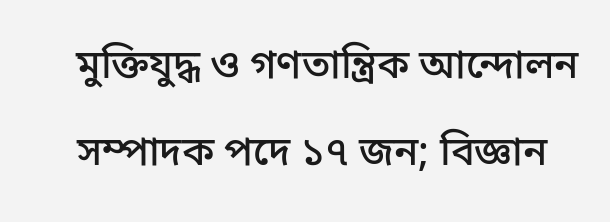মুক্তিযুদ্ধ ও গণতান্ত্রিক আন্দোলন সম্পাদক পদে ১৭ জন; বিজ্ঞান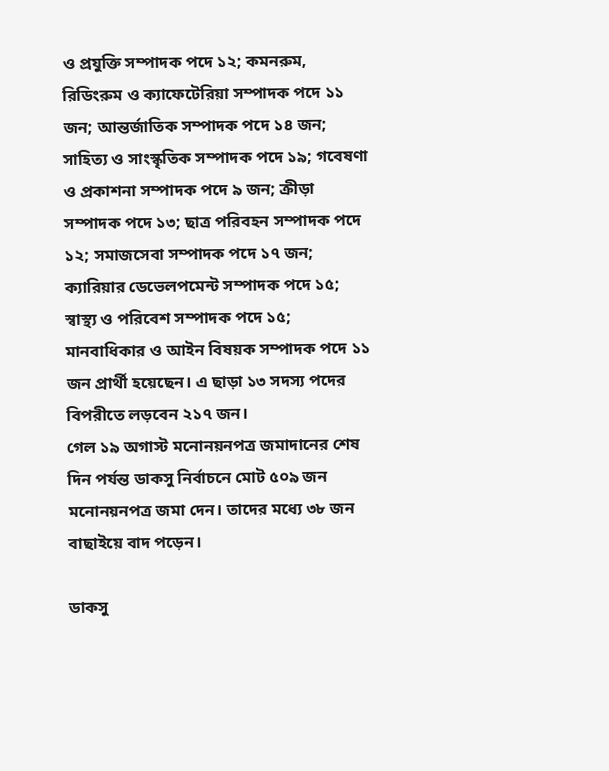ও প্রযুক্তি সম্পাদক পদে ১২; কমনরুম, রিডিংরুম ও ক্যাফেটেরিয়া সম্পাদক পদে ১১ জন; আন্তর্জাতিক সম্পাদক পদে ১৪ জন; সাহিত্য ও সাংস্কৃতিক সম্পাদক পদে ১৯; গবেষণা ও প্রকাশনা সম্পাদক পদে ৯ জন; ক্রীড়া সম্পাদক পদে ১৩; ছাত্র পরিবহন সম্পাদক পদে ১২; সমাজসেবা সম্পাদক পদে ১৭ জন; ক্যারিয়ার ডেভেলপমেন্ট সম্পাদক পদে ১৫; স্বাস্থ্য ও পরিবেশ সম্পাদক পদে ১৫; মানবাধিকার ও আইন বিষয়ক সম্পাদক পদে ১১ জন প্রার্থী হয়েছেন। এ ছাড়া ১৩ সদস্য পদের বিপরীতে লড়বেন ২১৭ জন।
গেল ১৯ অগাস্ট মনোনয়নপত্র জমাদানের শেষ দিন পর্যন্ত ডাকসু নির্বাচনে মোট ৫০৯ জন মনোনয়নপত্র জমা দেন। তাদের মধ্যে ৩৮ জন বাছাইয়ে বাদ পড়েন।

ডাকসু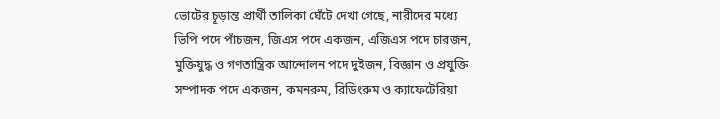ভোটের চূড়ান্ত প্রার্থী তালিকা ঘেঁটে দেখা গেছে, নারীদের মধ্যে ভিপি পদে পাঁচজন, জিএস পদে একজন, এজিএস পদে চারজন, মুক্তিযুদ্ধ ও গণতান্ত্রিক আন্দোলন পদে দুইজন, বিজ্ঞান ও প্রযুক্তি সম্পাদক পদে একজন, কমনরুম, রিডিংরুম ও ক্যাফেটেরিয়া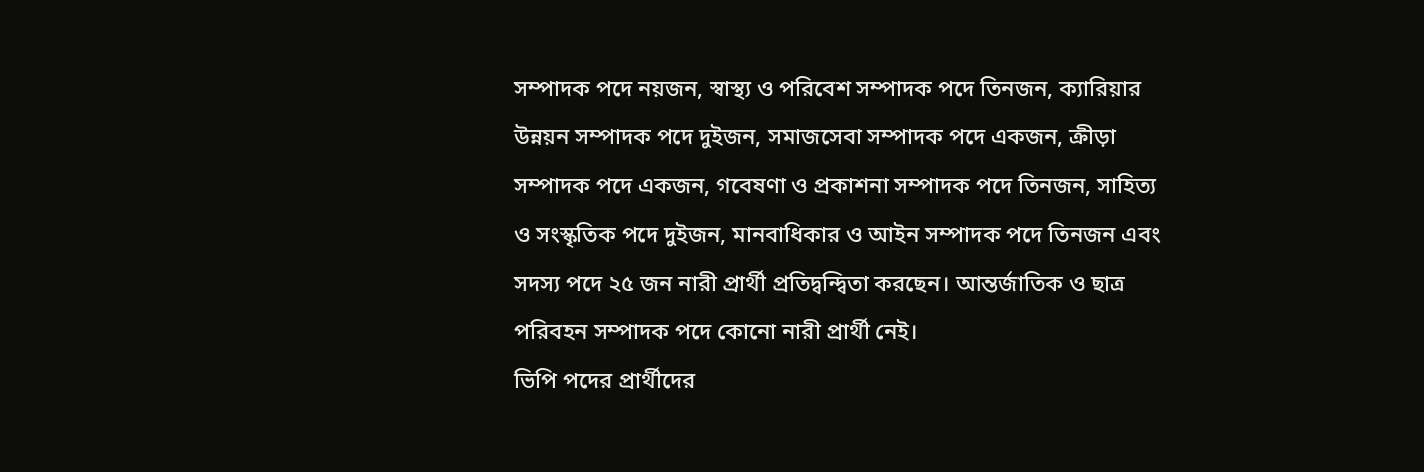সম্পাদক পদে নয়জন, স্বাস্থ্য ও পরিবেশ সম্পাদক পদে তিনজন, ক্যারিয়ার উন্নয়ন সম্পাদক পদে দুইজন, সমাজসেবা সম্পাদক পদে একজন, ক্রীড়া সম্পাদক পদে একজন, গবেষণা ও প্রকাশনা সম্পাদক পদে তিনজন, সাহিত্য ও সংস্কৃতিক পদে দুইজন, মানবাধিকার ও আইন সম্পাদক পদে তিনজন এবং সদস্য পদে ২৫ জন নারী প্রার্থী প্রতিদ্বন্দ্বিতা করছেন। আন্তর্জাতিক ও ছাত্র পরিবহন সম্পাদক পদে কোনো নারী প্রার্থী নেই।
ভিপি পদের প্রার্থীদের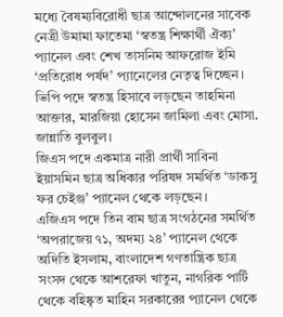মধ্যে বৈষম্যবিরোধী ছাত্র আন্দোলনের সাবেক নেত্রী উমামা ফাতেমা ‘স্বতন্ত্র শিক্ষার্থী ঐক্য’ প্যানেল এবং শেখ তাসনিম আফরোজ ইমি ‘প্রতিরোধ পর্ষদ’ প্যানেলের নেতৃত্ব দিচ্ছেন।
ভিপি পদে স্বতন্ত্র হিসাবে লড়ছেন তাহমিনা আক্তার, মারজিয়া হোসেন জামিলা এবং মোসা. জান্নাতি বুলবুল।
জিএস পদে একমাত্র নারী প্রার্থী সাবিনা ইয়াসমিন ছাত্র অধিকার পরিষদ সমর্থিত ‘ডাকসু ফর চেইঞ্জ’ প্যানেল থেকে লড়ছেন।
এজিএস পদে তিন বাম ছাত্র সংগঠনের সমর্থিত ‘অপরাজেয় ৭১, অদম্য ২৪’ প্যানেল থেকে অদিতি ইসলাম, বাংলাদেশ গণতান্ত্রিক ছাত্র সংসদ থেকে আশরেফা খাতুন, নাগরিক পার্টি থেকে বহিষ্কৃত মাহিন সরকারের প্যানেল থেকে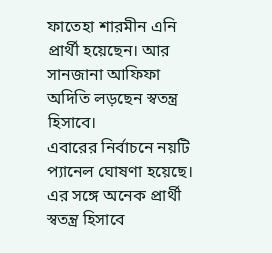ফাতেহা শারমীন এনি প্রার্থী হয়েছেন। আর সানজানা আফিফা অদিতি লড়ছেন স্বতন্ত্র হিসাবে।
এবারের নির্বাচনে নয়টি প্যানেল ঘোষণা হয়েছে। এর সঙ্গে অনেক প্রার্থী স্বতন্ত্র হিসাবে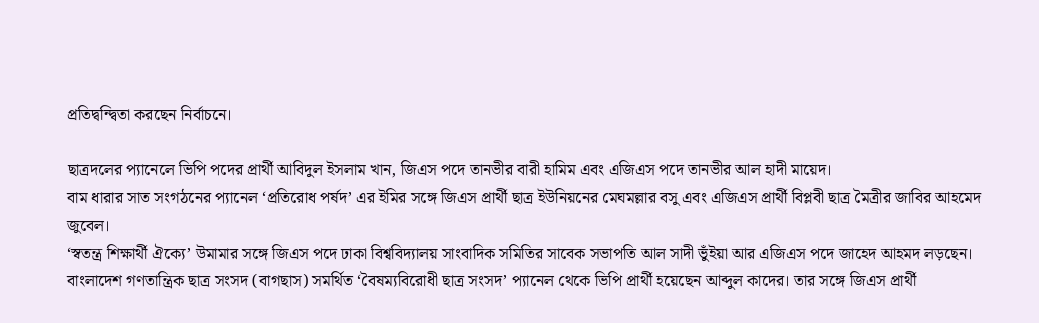প্রতিদ্বন্দ্বিতা করছেন নির্বাচনে।

ছাত্রদলের প্যানেলে ভিপি পদের প্রার্থী আবিদুল ইসলাম খান, জিএস পদে তানভীর বারী হামিম এবং এজিএস পদে তানভীর আল হাদী মায়েদ।
বাম ধারার সাত সংগঠনের প্যানেল ‘প্রতিরোধ পর্ষদ’ এর ইমির সঙ্গে জিএস প্রার্থী ছাত্র ইউনিয়নের মেঘমল্লার বসু এবং এজিএস প্রার্থী বিপ্লবী ছাত্র মৈত্রীর জাবির আহমেদ জুবেল।
‘স্বতন্ত্র শিক্ষার্থী ঐক্যে’ উমামার সঙ্গে জিএস পদে ঢাকা বিশ্ববিদ্যালয় সাংবাদিক সমিতির সাবেক সভাপতি আল সাদী ভুঁইয়া আর এজিএস পদে জাহেদ আহমদ লড়ছেন।
বাংলাদেশ গণতান্ত্রিক ছাত্র সংসদ (বাগছাস) সমর্থিত ‘বৈষম্যবিরোধী ছাত্র সংসদ’ প্যানেল থেকে ভিপি প্রার্থী হয়েছেন আব্দুল কাদের। তার সঙ্গে জিএস প্রার্থী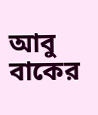আবু বাকের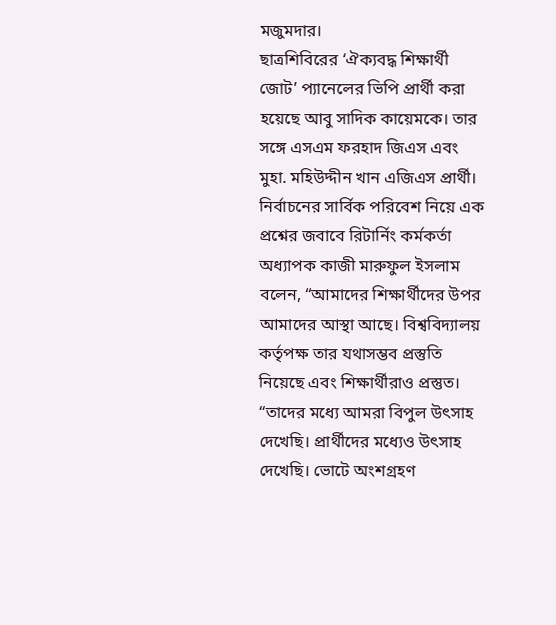মজুমদার।
ছাত্রশিবিরের ‘ঐক্যবদ্ধ শিক্ষার্থী জোট’ প্যানেলের ভিপি প্রার্থী করা হয়েছে আবু সাদিক কায়েমকে। তার সঙ্গে এসএম ফরহাদ জিএস এবং মুহা. মহিউদ্দীন খান এজিএস প্রার্থী।
নির্বাচনের সার্বিক পরিবেশ নিয়ে এক প্রশ্নের জবাবে রিটার্নিং কর্মকর্তা অধ্যাপক কাজী মারুফুল ইসলাম বলেন, “আমাদের শিক্ষার্থীদের উপর আমাদের আস্থা আছে। বিশ্ববিদ্যালয় কর্তৃপক্ষ তার যথাসম্ভব প্রস্তুতি নিয়েছে এবং শিক্ষার্থীরাও প্রস্তুত।
“তাদের মধ্যে আমরা বিপুল উৎসাহ দেখেছি। প্রার্থীদের মধ্যেও উৎসাহ দেখেছি। ভোটে অংশগ্রহণ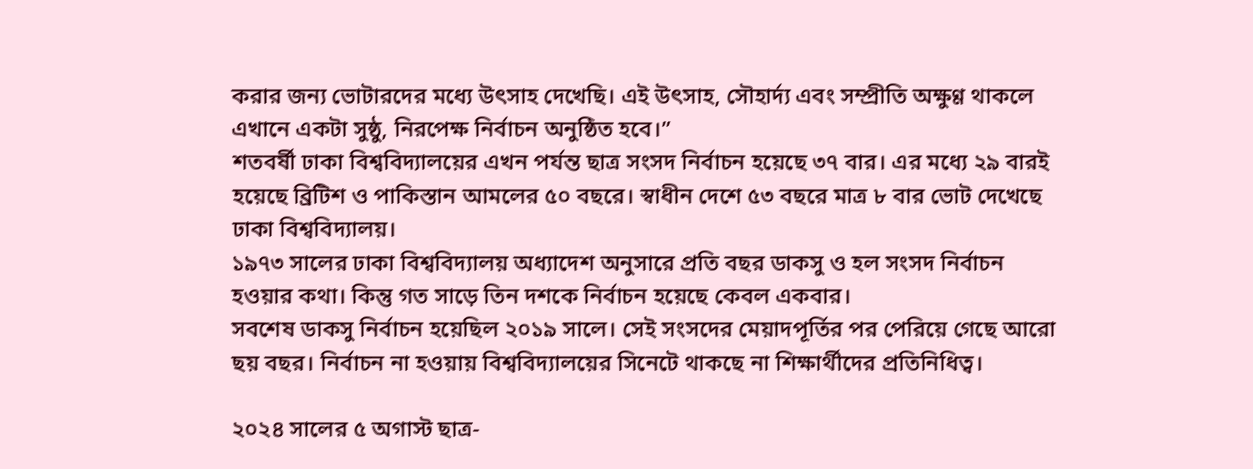করার জন্য ভোটারদের মধ্যে উৎসাহ দেখেছি। এই উৎসাহ, সৌহার্দ্য এবং সম্প্রীতি অক্ষুণ্ণ থাকলে এখানে একটা সুষ্ঠু, নিরপেক্ষ নির্বাচন অনুষ্ঠিত হবে।”
শতবর্ষী ঢাকা বিশ্ববিদ্যালয়ের এখন পর্যন্ত ছাত্র সংসদ নির্বাচন হয়েছে ৩৭ বার। এর মধ্যে ২৯ বারই হয়েছে ব্রিটিশ ও পাকিস্তান আমলের ৫০ বছরে। স্বাধীন দেশে ৫৩ বছরে মাত্র ৮ বার ভোট দেখেছে ঢাকা বিশ্ববিদ্যালয়।
১৯৭৩ সালের ঢাকা বিশ্ববিদ্যালয় অধ্যাদেশ অনুসারে প্রতি বছর ডাকসু ও হল সংসদ নির্বাচন হওয়ার কথা। কিন্তু গত সাড়ে তিন দশকে নির্বাচন হয়েছে কেবল একবার।
সবশেষ ডাকসু নির্বাচন হয়েছিল ২০১৯ সালে। সেই সংসদের মেয়াদপূর্তির পর পেরিয়ে গেছে আরো ছয় বছর। নির্বাচন না হওয়ায় বিশ্ববিদ্যালয়ের সিনেটে থাকছে না শিক্ষার্থীদের প্রতিনিধিত্ব।

২০২৪ সালের ৫ অগাস্ট ছাত্র-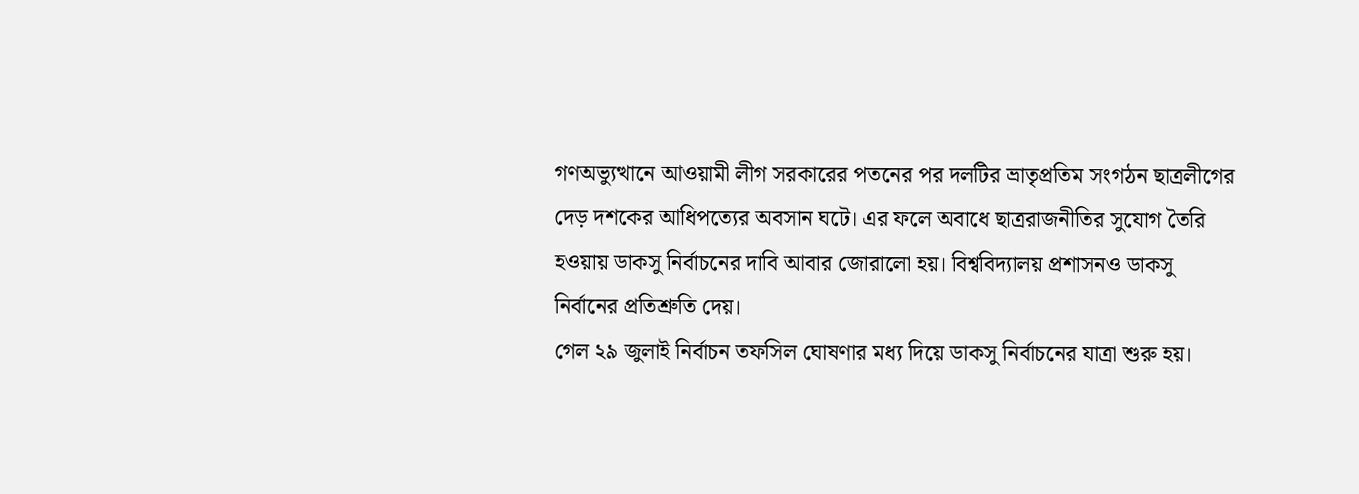গণঅভ্যুত্থানে আওয়ামী লীগ সরকারের পতনের পর দলটির ভ্রাতৃপ্রতিম সংগঠন ছাত্রলীগের দেড় দশকের আধিপত্যের অবসান ঘটে। এর ফলে অবাধে ছাত্ররাজনীতির সুযোগ তৈরি হওয়ায় ডাকসু নির্বাচনের দাবি আবার জোরালো হয়। বিশ্ববিদ্যালয় প্রশাসনও ডাকসু নির্বানের প্রতিশ্রুতি দেয়।
গেল ২৯ জুলাই নির্বাচন তফসিল ঘোষণার মধ্য দিয়ে ডাকসু নির্বাচনের যাত্রা শুরু হয়।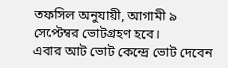তফসিল অনুযায়ী, আগামী ৯ সেপ্টেম্বর ভোটগ্রহণ হবে।
এবার আট ভোট কেন্দ্রে ভোট দেবেন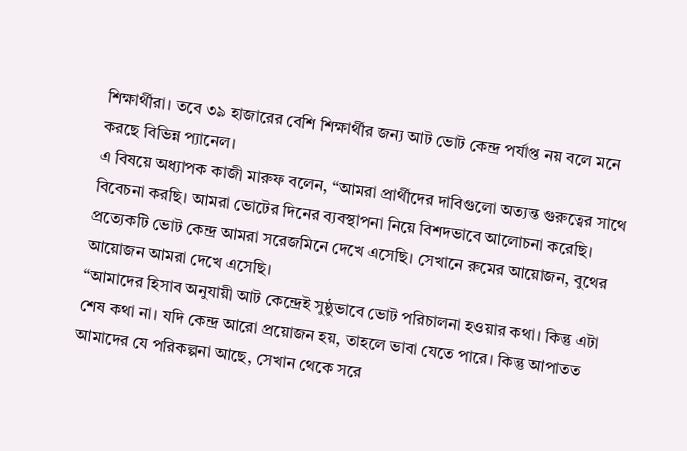শিক্ষার্থীরা। তবে ৩৯ হাজারের বেশি শিক্ষার্থীর জন্য আট ভোট কেন্দ্র পর্যাপ্ত নয় বলে মনে করছে বিভিন্ন প্যানেল।
এ বিষয়ে অধ্যাপক কাজী মারুফ বলেন, “আমরা প্রার্থীদের দাবিগুলো অত্যন্ত গুরুত্বের সাথে বিবেচনা করছি। আমরা ভোটের দিনের ব্যবস্থাপনা নিয়ে বিশদভাবে আলোচনা করেছি। প্রত্যেকটি ভোট কেন্দ্র আমরা সরেজমিনে দেখে এসেছি। সেখানে রুমের আয়োজন, বুথের আয়োজন আমরা দেখে এসেছি।
“আমাদের হিসাব অনুযায়ী আট কেন্দ্রেই সুষ্ঠুভাবে ভোট পরিচালনা হওয়ার কথা। কিন্তু এটা শেষ কথা না। যদি কেন্দ্র আরো প্রয়োজন হয়, তাহলে ভাবা যেতে পারে। কিন্তু আপাতত আমাদের যে পরিকল্পনা আছে, সেখান থেকে সরে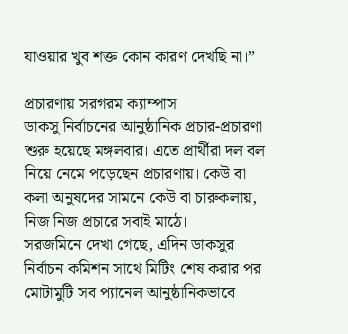যাওয়ার খুব শক্ত কোন কারণ দেখছি না।”

প্রচারণায় সরগরম ক্যাম্পাস
ডাকসু নির্বাচনের আনুষ্ঠানিক প্রচার-প্রচারণা শুরু হয়েছে মঙ্গলবার। এতে প্রার্থীরা দল বল নিয়ে নেমে পড়েছেন প্রচারণায়। কেউ বা কলা অনুষদের সামনে কেউ বা চারুকলায়, নিজ নিজ প্রচারে সবাই মাঠে।
সরজমিনে দেখা গেছে, এদিন ডাকসুর নির্বাচন কমিশন সাথে মিটিং শেষ করার পর মোটামুটি সব প্যানেল আনুষ্ঠানিকভাবে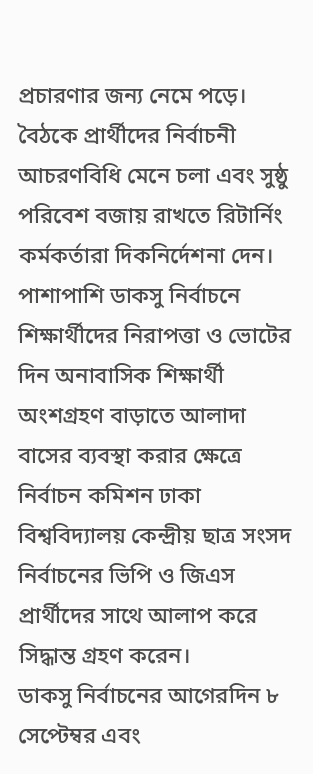প্রচারণার জন্য নেমে পড়ে।
বৈঠকে প্রার্থীদের নির্বাচনী আচরণবিধি মেনে চলা এবং সুষ্ঠু পরিবেশ বজায় রাখতে রিটার্নিং কর্মকর্তারা দিকনির্দেশনা দেন।
পাশাপাশি ডাকসু নির্বাচনে শিক্ষার্থীদের নিরাপত্তা ও ভোটের দিন অনাবাসিক শিক্ষার্থী অংশগ্রহণ বাড়াতে আলাদা বাসের ব্যবস্থা করার ক্ষেত্রে নির্বাচন কমিশন ঢাকা বিশ্ববিদ্যালয় কেন্দ্রীয় ছাত্র সংসদ নির্বাচনের ভিপি ও জিএস প্রার্থীদের সাথে আলাপ করে সিদ্ধান্ত গ্রহণ করেন।
ডাকসু নির্বাচনের আগেরদিন ৮ সেপ্টেম্বর এবং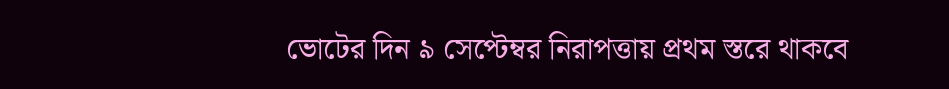ভোটের দিন ৯ সেপ্টেম্বর নিরাপত্তায় প্রথম স্তরে থাকবে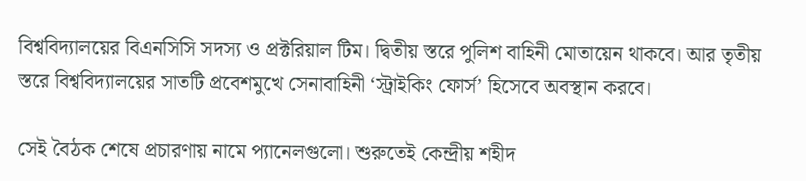বিশ্ববিদ্যালয়ের বিএনসিসি সদস্য ও প্রক্টরিয়াল টিম। দ্বিতীয় স্তরে পুলিশ বাহিনী মোতায়েন থাকবে। আর তৃতীয় স্তরে বিশ্ববিদ্যালয়ের সাতটি প্রবেশমুখে সেনাবাহিনী ‘স্ট্রাইকিং ফোর্স’ হিসেবে অবস্থান করবে।

সেই বৈঠক শেষে প্রচারণায় নামে প্যানেলগুলো। শুরুতেই কেন্দ্রীয় শহীদ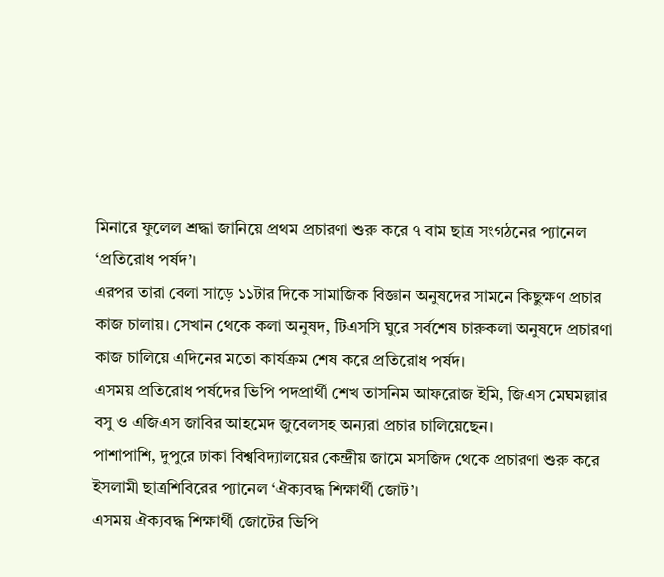মিনারে ফুলেল শ্রদ্ধা জানিয়ে প্রথম প্রচারণা শুরু করে ৭ বাম ছাত্র সংগঠনের প্যানেল ‘প্রতিরোধ পর্ষদ’।
এরপর তারা বেলা সাড়ে ১১টার দিকে সামাজিক বিজ্ঞান অনুষদের সামনে কিছুক্ষণ প্রচার কাজ চালায়। সেখান থেকে কলা অনুষদ, টিএসসি ঘুরে সর্বশেষ চারুকলা অনুষদে প্রচারণা কাজ চালিয়ে এদিনের মতো কার্যক্রম শেষ করে প্রতিরোধ পর্ষদ।
এসময় প্রতিরোধ পর্ষদের ভিপি পদপ্রার্থী শেখ তাসনিম আফরোজ ইমি, জিএস মেঘমল্লার বসু ও এজিএস জাবির আহমেদ জুবেলসহ অন্যরা প্রচার চালিয়েছেন।
পাশাপাশি, দুপুরে ঢাকা বিশ্ববিদ্যালয়ের কেন্দ্রীয় জামে মসজিদ থেকে প্রচারণা শুরু করে ইসলামী ছাত্রশিবিরের প্যানেল ‘ঐক্যবদ্ধ শিক্ষার্থী জোট’।
এসময় ঐক্যবদ্ধ শিক্ষার্থী জোটের ভিপি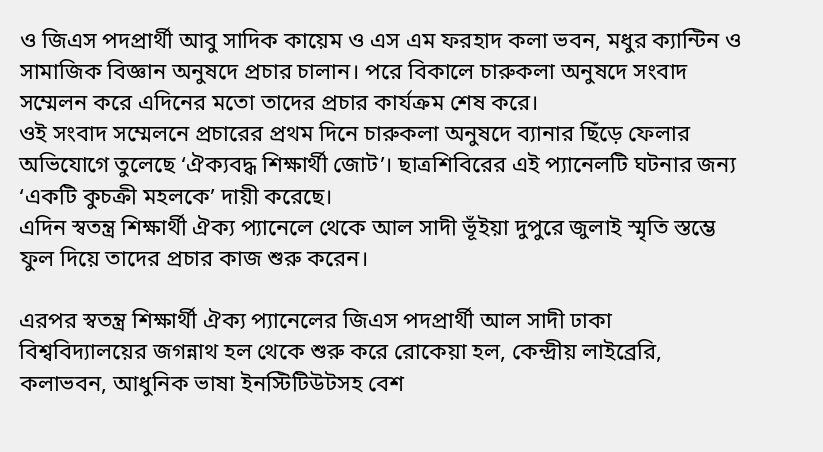ও জিএস পদপ্রার্থী আবু সাদিক কায়েম ও এস এম ফরহাদ কলা ভবন, মধুর ক্যান্টিন ও সামাজিক বিজ্ঞান অনুষদে প্রচার চালান। পরে বিকালে চারুকলা অনুষদে সংবাদ সম্মেলন করে এদিনের মতো তাদের প্রচার কার্যক্রম শেষ করে।
ওই সংবাদ সম্মেলনে প্রচারের প্রথম দিনে চারুকলা অনুষদে ব্যানার ছিঁড়ে ফেলার অভিযোগে তুলেছে ‘ঐক্যবদ্ধ শিক্ষার্থী জোট’। ছাত্রশিবিরের এই প্যানেলটি ঘটনার জন্য ‘একটি কুচক্রী মহলকে’ দায়ী করেছে।
এদিন স্বতন্ত্র শিক্ষার্থী ঐক্য প্যানেলে থেকে আল সাদী ভূঁইয়া দুপুরে জুলাই স্মৃতি স্তম্ভে ফুল দিয়ে তাদের প্রচার কাজ শুরু করেন।

এরপর স্বতন্ত্র শিক্ষার্থী ঐক্য প্যানেলের জিএস পদপ্রার্থী আল সাদী ঢাকা বিশ্ববিদ্যালয়ের জগন্নাথ হল থেকে শুরু করে রোকেয়া হল, কেন্দ্রীয় লাইব্রেরি, কলাভবন, আধুনিক ভাষা ইনস্টিটিউটসহ বেশ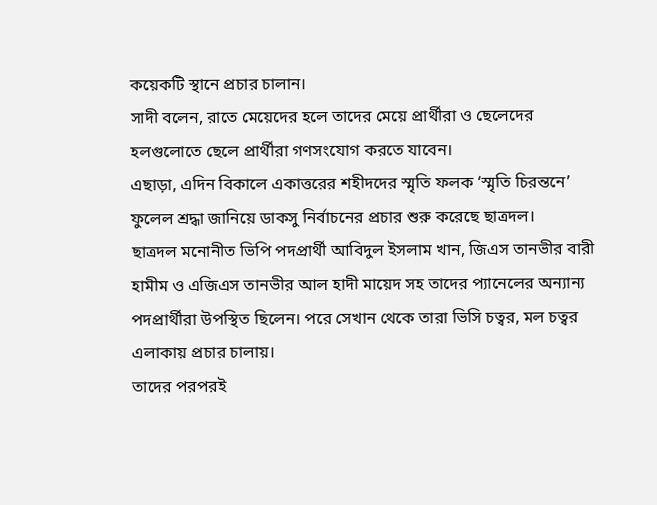কয়েকটি স্থানে প্রচার চালান।
সাদী বলেন, রাতে মেয়েদের হলে তাদের মেয়ে প্রার্থীরা ও ছেলেদের হলগুলোতে ছেলে প্রার্থীরা গণসংযোগ করতে যাবেন।
এছাড়া, এদিন বিকালে একাত্তরের শহীদদের স্মৃতি ফলক ‘স্মৃতি চিরন্তনে’ ফুলেল শ্রদ্ধা জানিয়ে ডাকসু নির্বাচনের প্রচার শুরু করেছে ছাত্রদল।
ছাত্রদল মনোনীত ভিপি পদপ্রার্থী আবিদুল ইসলাম খান, জিএস তানভীর বারী হামীম ও এজিএস তানভীর আল হাদী মায়েদ সহ তাদের প্যানেলের অন্যান্য পদপ্রার্থীরা উপস্থিত ছিলেন। পরে সেখান থেকে তারা ভিসি চত্বর, মল চত্বর এলাকায় প্রচার চালায়।
তাদের পরপরই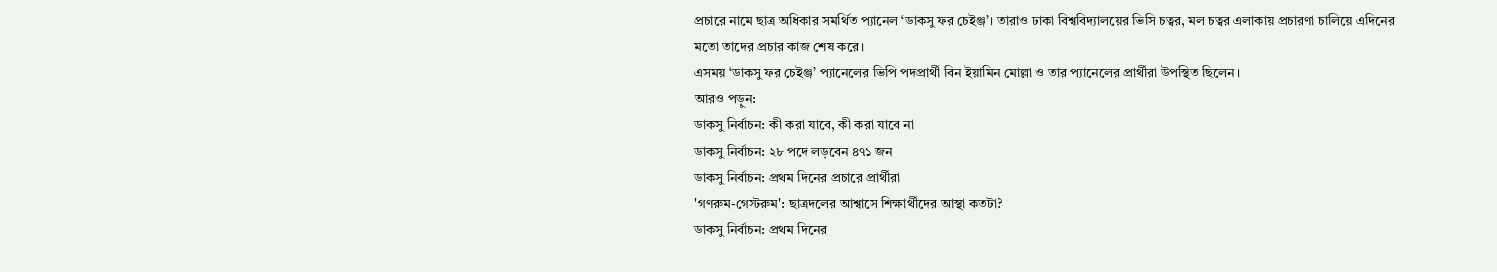প্রচারে নামে ছাত্র অধিকার সমর্থিত প্যানেল ‘ডাকসু ফর চেইঞ্জ’। তারাও ঢাকা বিশ্ববিদ্যালয়ের ভিসি চত্বর, মল চত্বর এলাকায় প্রচারণা চালিয়ে এদিনের মতো তাদের প্রচার কাজ শেষ করে।
এসময় ‘ডাকসু ফর চেইঞ্জ’ প্যানেলের ভিপি পদপ্রার্থী বিন ইয়ামিন মোল্লা ও তার প্যানেলের প্রার্থীরা উপস্থিত ছিলেন।
আরও পড়ুন:
ডাকসু নির্বাচন: কী করা যাবে, কী করা যাবে না
ডাকসু নির্বাচন: ২৮ পদে লড়বেন ৪৭১ জন
ডাকসু নির্বাচন: প্রথম দিনের প্রচারে প্রার্থীরা
'গণরুম-গেস্টরুম': ছাত্রদলের আশ্বাসে শিক্ষার্থীদের আস্থা কতটা?
ডাকসু নির্বাচন: প্রথম দিনের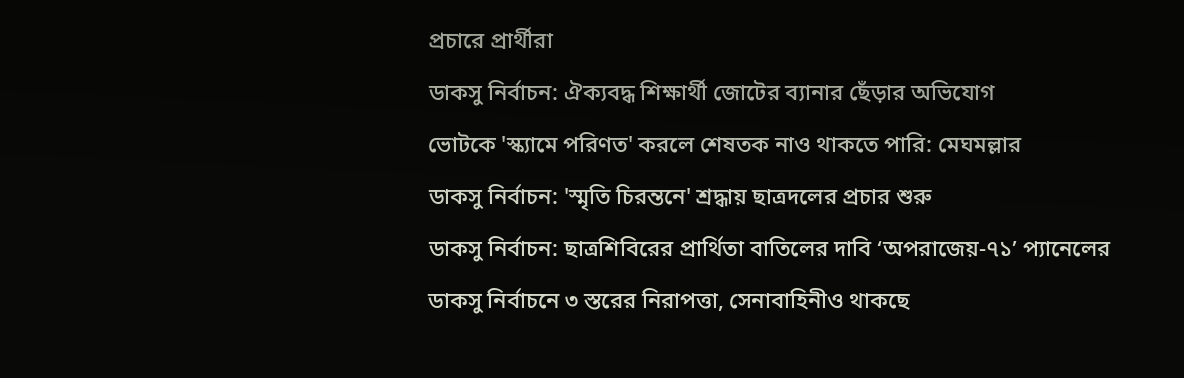প্রচারে প্রার্থীরা
ডাকসু নির্বাচন: ঐক্যবদ্ধ শিক্ষার্থী জোটের ব্যানার ছেঁড়ার অভিযোগ
ভোটকে 'স্ক্যামে পরিণত' করলে শেষতক নাও থাকতে পারি: মেঘমল্লার
ডাকসু নির্বাচন: 'স্মৃতি চিরন্তনে' শ্রদ্ধায় ছাত্রদলের প্রচার শুরু
ডাকসু নির্বাচন: ছাত্রশিবিরের প্রার্থিতা বাতিলের দাবি ‘অপরাজেয়-৭১’ প্যানেলের
ডাকসু নির্বাচনে ৩ স্তরের নিরাপত্তা, সেনাবাহিনীও থাকছে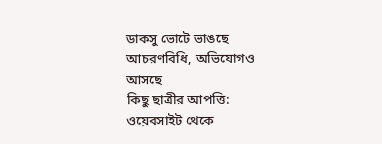ডাকসু ভোটে ভাঙছে আচরণবিধি, অভিযোগও আসছে
কিছু ছাত্রীর আপত্তি: ওয়েবসাইট থেকে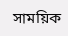সাময়িক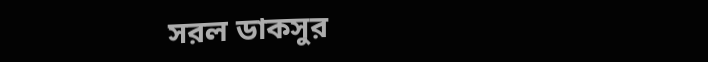সরল ডাকসুর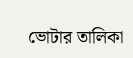ভোটার তালিকা